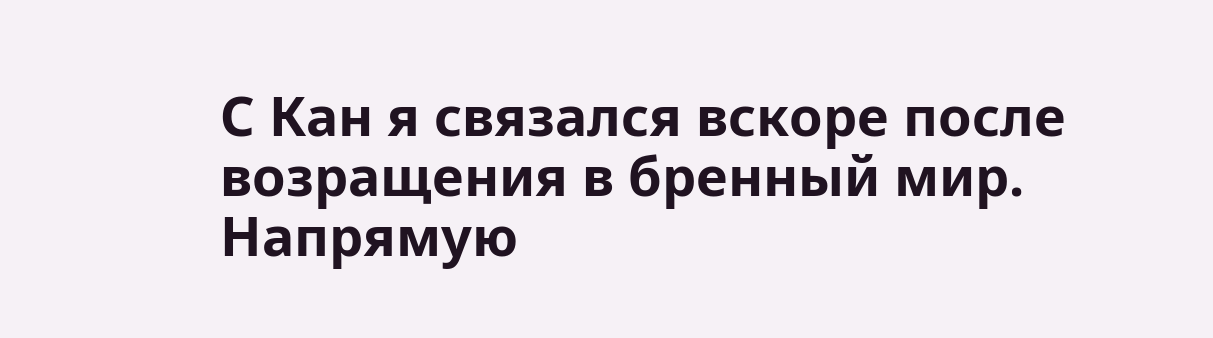С Кан я связался вскоре после возращения в бренный мир. Напрямую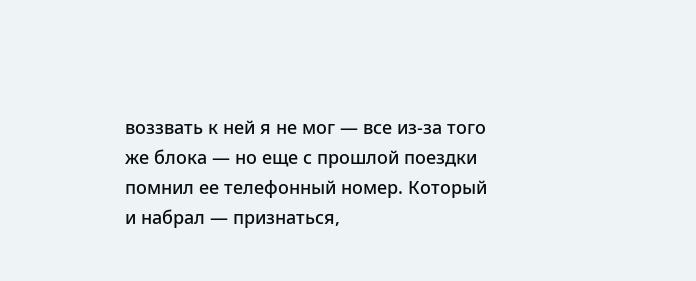воззвать к ней я не мог — все из-за того же блока — но еще с прошлой поездки помнил ее телефонный номер. Который и набрал — признаться,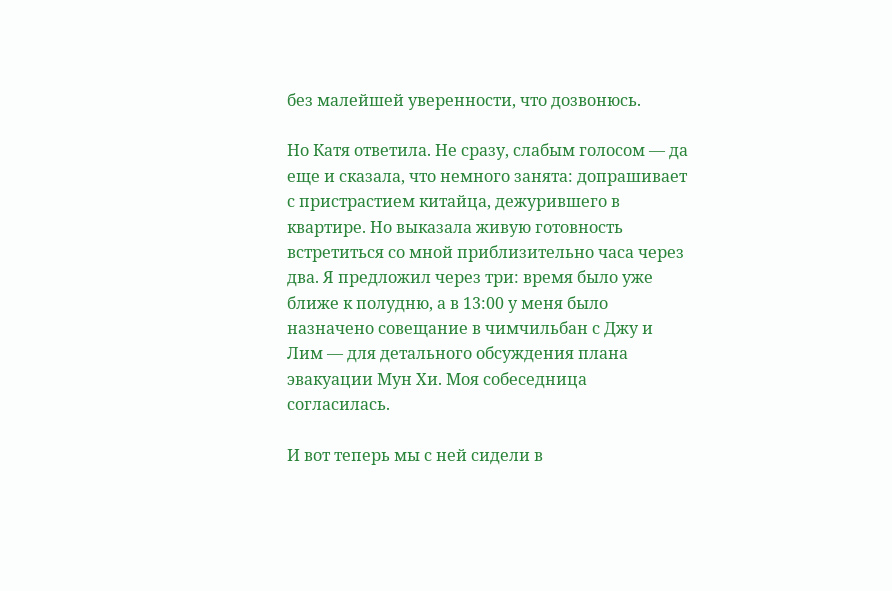без малейшей уверенности, что дозвонюсь.

Но Катя ответила. Не сразу, слабым голосом — да еще и сказала, что немного занята: допрашивает с пристрастием китайца, дежурившего в квартире. Но выказала живую готовность встретиться со мной приблизительно часа через два. Я предложил через три: время было уже ближе к полудню, а в 13:00 у меня было назначено совещание в чимчильбан с Джу и Лим — для детального обсуждения плана эвакуации Мун Хи. Моя собеседница согласилась.

И вот теперь мы с ней сидели в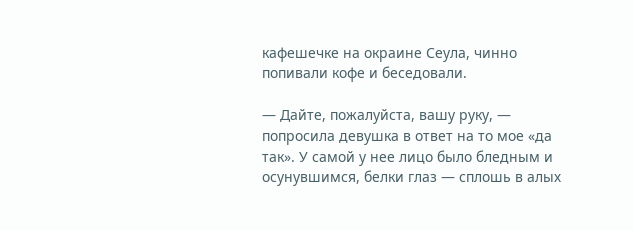кафешечке на окраине Сеула, чинно попивали кофе и беседовали.

— Дайте, пожалуйста, вашу руку, — попросила девушка в ответ на то мое «да так». У самой у нее лицо было бледным и осунувшимся, белки глаз — сплошь в алых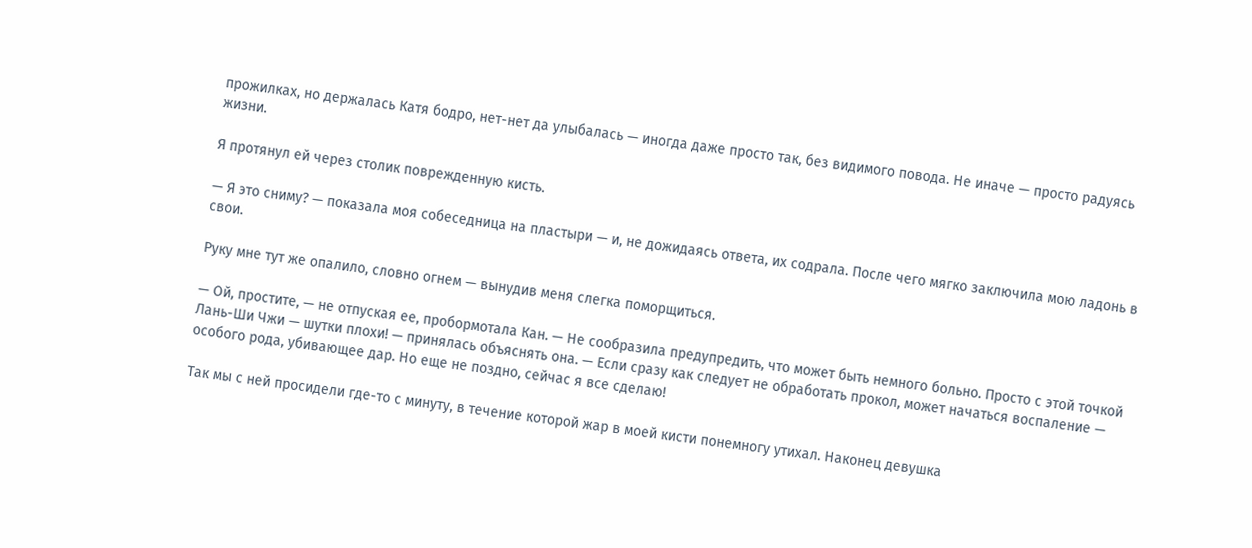прожилках, но держалась Катя бодро, нет-нет да улыбалась — иногда даже просто так, без видимого повода. Не иначе — просто радуясь жизни.

Я протянул ей через столик поврежденную кисть.

— Я это сниму? — показала моя собеседница на пластыри — и, не дожидаясь ответа, их содрала. После чего мягко заключила мою ладонь в свои.

Руку мне тут же опалило, словно огнем — вынудив меня слегка поморщиться.

— Ой, простите, — не отпуская ее, пробормотала Кан. — Не сообразила предупредить, что может быть немного больно. Просто с этой точкой Лань-Ши Чжи — шутки плохи! — принялась объяснять она. — Если сразу как следует не обработать прокол, может начаться воспаление — особого рода, убивающее дар. Но еще не поздно, сейчас я все сделаю!

Так мы с ней просидели где-то с минуту, в течение которой жар в моей кисти понемногу утихал. Наконец девушка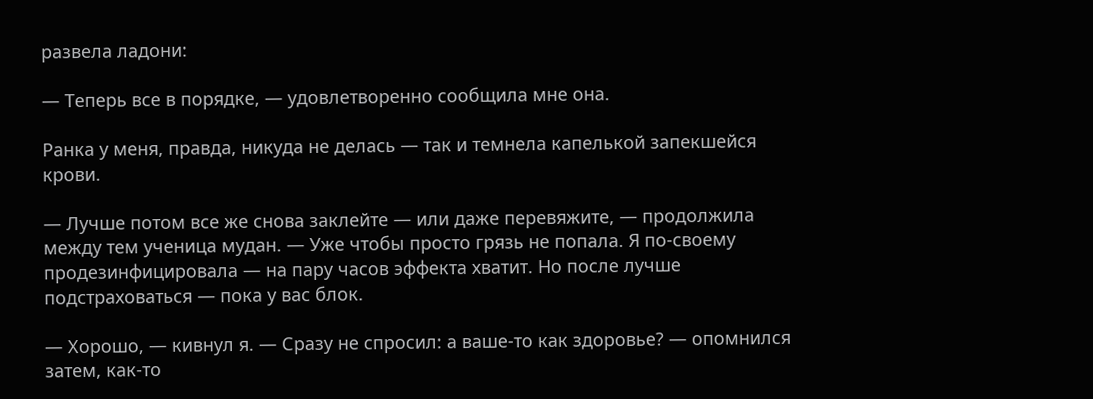развела ладони:

— Теперь все в порядке, — удовлетворенно сообщила мне она.

Ранка у меня, правда, никуда не делась — так и темнела капелькой запекшейся крови.

— Лучше потом все же снова заклейте — или даже перевяжите, — продолжила между тем ученица мудан. — Уже чтобы просто грязь не попала. Я по-своему продезинфицировала — на пару часов эффекта хватит. Но после лучше подстраховаться — пока у вас блок.

— Хорошо, — кивнул я. — Сразу не спросил: а ваше-то как здоровье? — опомнился затем, как-то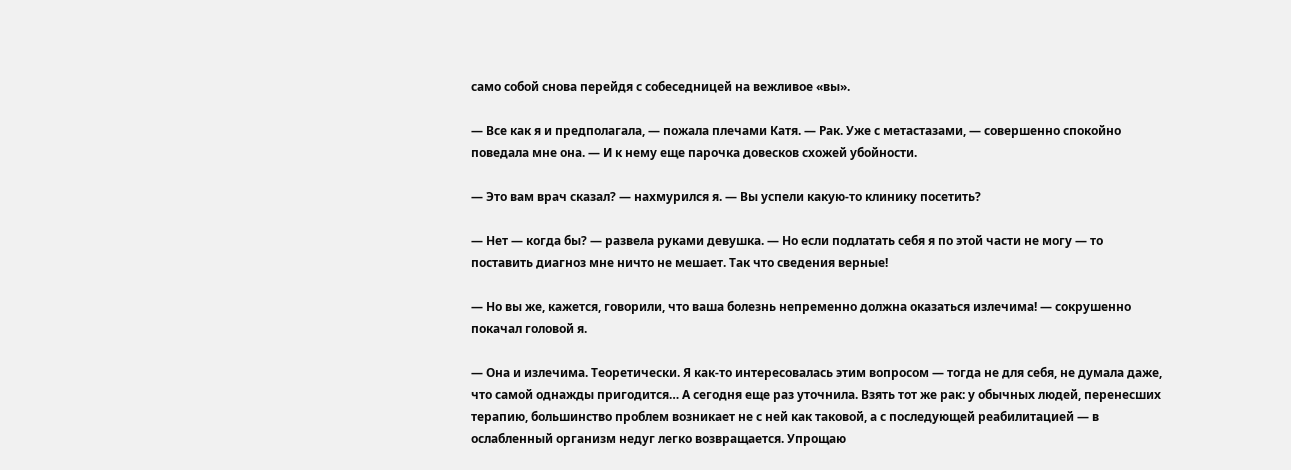само собой снова перейдя с собеседницей на вежливое «вы».

— Все как я и предполагала, — пожала плечами Катя. — Рак. Уже с метастазами, — совершенно спокойно поведала мне она. — И к нему еще парочка довесков схожей убойности.

— Это вам врач сказал? — нахмурился я. — Вы успели какую-то клинику посетить?

— Нет — когда бы? — развела руками девушка. — Но если подлатать себя я по этой части не могу — то поставить диагноз мне ничто не мешает. Так что сведения верные!

— Но вы же, кажется, говорили, что ваша болезнь непременно должна оказаться излечима! — сокрушенно покачал головой я.

— Она и излечима. Теоретически. Я как-то интересовалась этим вопросом — тогда не для себя, не думала даже, что самой однажды пригодится… А сегодня еще раз уточнила. Взять тот же рак: у обычных людей, перенесших терапию, большинство проблем возникает не с ней как таковой, а с последующей реабилитацией — в ослабленный организм недуг легко возвращается. Упрощаю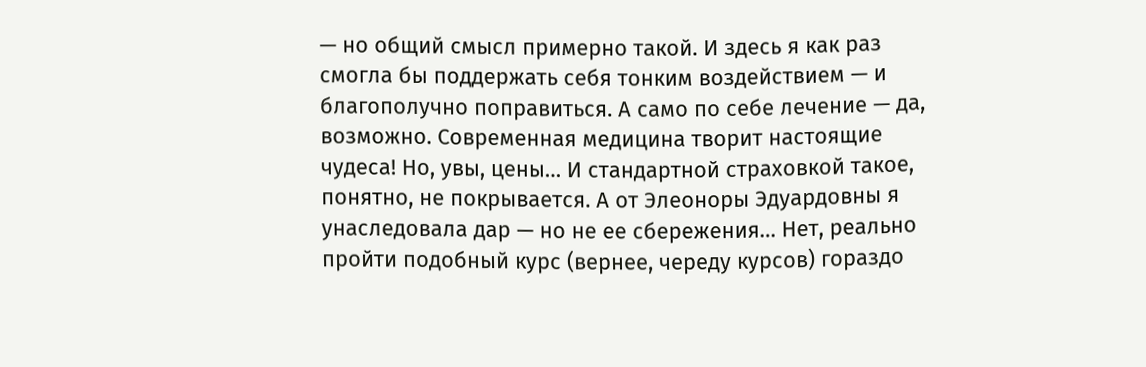— но общий смысл примерно такой. И здесь я как раз смогла бы поддержать себя тонким воздействием — и благополучно поправиться. А само по себе лечение — да, возможно. Современная медицина творит настоящие чудеса! Но, увы, цены… И стандартной страховкой такое, понятно, не покрывается. А от Элеоноры Эдуардовны я унаследовала дар — но не ее сбережения… Нет, реально пройти подобный курс (вернее, череду курсов) гораздо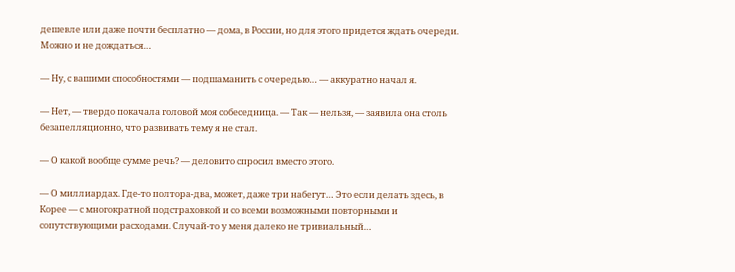дешевле или даже почти бесплатно — дома, в России, но для этого придется ждать очереди. Можно и не дождаться…

— Ну, с вашими способностями — подшаманить с очередью… — аккуратно начал я.

— Нет, — твердо покачала головой моя собеседница. — Так — нельзя, — заявила она столь безапелляционно, что развивать тему я не стал.

— О какой вообще сумме речь? — деловито спросил вместо этого.

— О миллиардах. Где-то полтора-два, может, даже три набегут… Это если делать здесь, в Корее — с многократной подстраховкой и со всеми возможными повторными и сопутствующими расходами. Случай-то у меня далеко не тривиальный…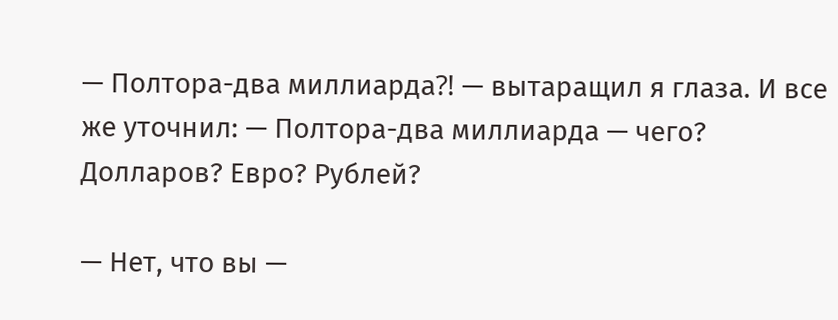— Полтора-два миллиарда⁈ — вытаращил я глаза. И все же уточнил: — Полтора-два миллиарда — чего? Долларов? Евро? Рублей?

— Нет, что вы —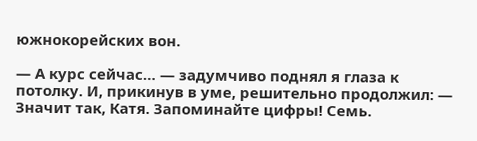южнокорейских вон.

— А курс сейчас… — задумчиво поднял я глаза к потолку. И, прикинув в уме, решительно продолжил: — Значит так, Катя. Запоминайте цифры! Семь.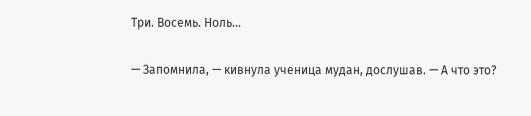Три. Восемь. Ноль…

— Запомнила, — кивнула ученица мудан, дослушав. — А что это?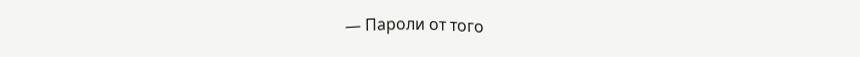— Пароли от того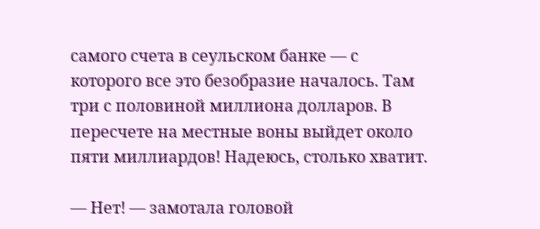самого счета в сеульском банке — с которого все это безобразие началось. Там три с половиной миллиона долларов. В пересчете на местные воны выйдет около пяти миллиардов! Надеюсь, столько хватит.

— Нет! — замотала головой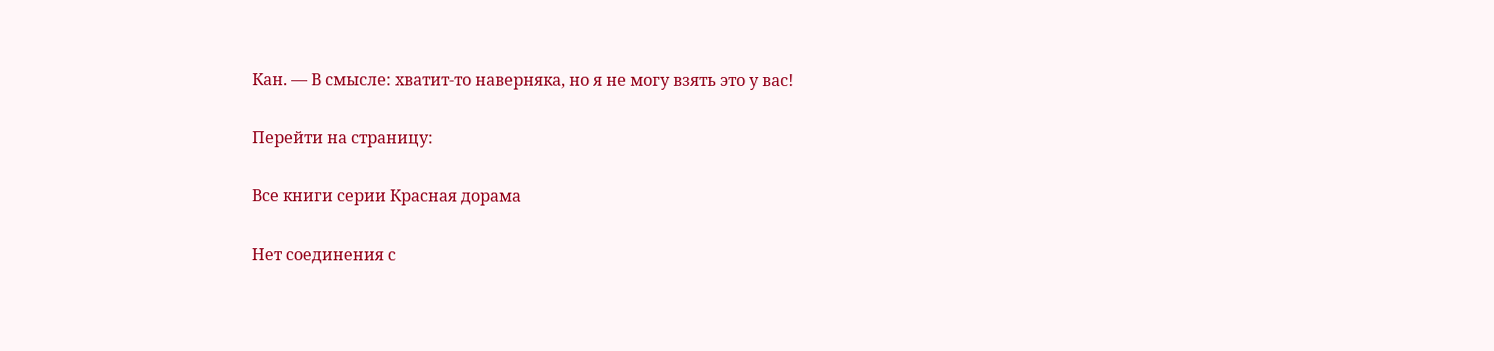Кан. — В смысле: хватит-то наверняка, но я не могу взять это у вас!

Перейти на страницу:

Все книги серии Красная дорама

Нет соединения с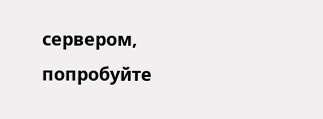сервером, попробуйте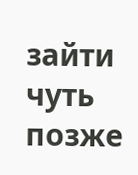зайти чуть позже